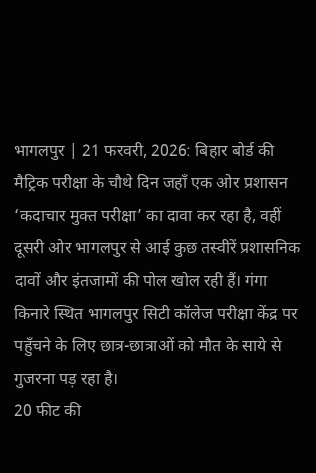भागलपुर | 21 फरवरी, 2026: बिहार बोर्ड की मैट्रिक परीक्षा के चौथे दिन जहाँ एक ओर प्रशासन ‘कदाचार मुक्त परीक्षा’ का दावा कर रहा है, वहीं दूसरी ओर भागलपुर से आई कुछ तस्वीरें प्रशासनिक दावों और इंतजामों की पोल खोल रही हैं। गंगा किनारे स्थित भागलपुर सिटी कॉलेज परीक्षा केंद्र पर पहुँचने के लिए छात्र-छात्राओं को मौत के साये से गुजरना पड़ रहा है।
20 फीट की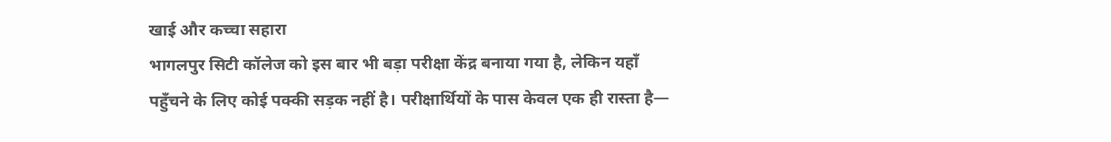खाई और कच्चा सहारा
भागलपुर सिटी कॉलेज को इस बार भी बड़ा परीक्षा केंद्र बनाया गया है, लेकिन यहाँ पहुँचने के लिए कोई पक्की सड़क नहीं है। परीक्षार्थियों के पास केवल एक ही रास्ता है—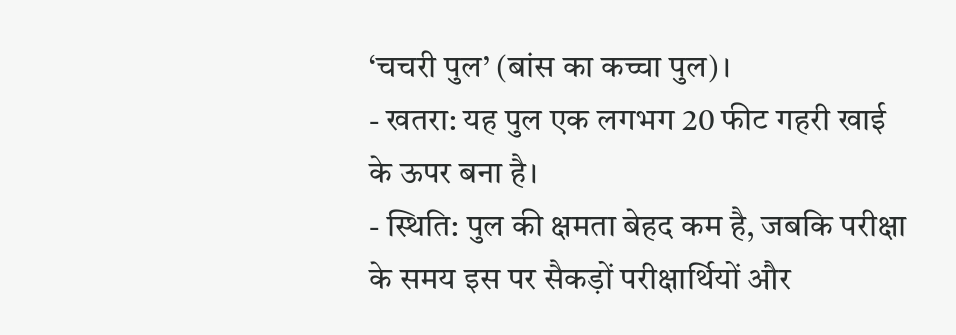‘चचरी पुल’ (बांस का कच्चा पुल)।
- खतरा: यह पुल एक लगभग 20 फीट गहरी खाई के ऊपर बना है।
- स्थिति: पुल की क्षमता बेहद कम है, जबकि परीक्षा के समय इस पर सैकड़ों परीक्षार्थियों और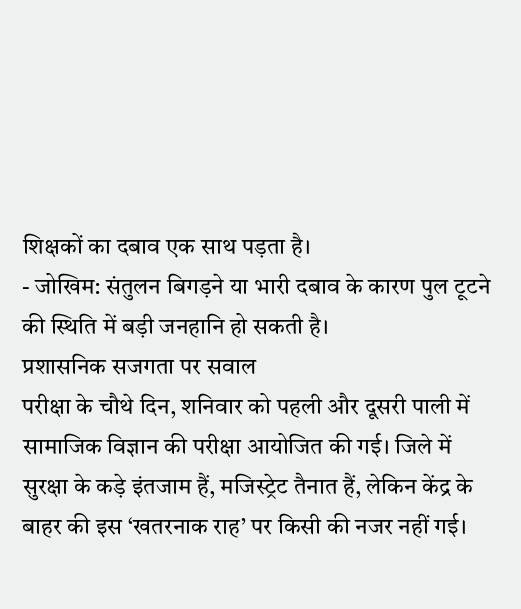शिक्षकों का दबाव एक साथ पड़ता है।
- जोखिम: संतुलन बिगड़ने या भारी दबाव के कारण पुल टूटने की स्थिति में बड़ी जनहानि हो सकती है।
प्रशासनिक सजगता पर सवाल
परीक्षा के चौथे दिन, शनिवार को पहली और दूसरी पाली में सामाजिक विज्ञान की परीक्षा आयोजित की गई। जिले में सुरक्षा के कड़े इंतजाम हैं, मजिस्ट्रेट तैनात हैं, लेकिन केंद्र के बाहर की इस ‘खतरनाक राह’ पर किसी की नजर नहीं गई।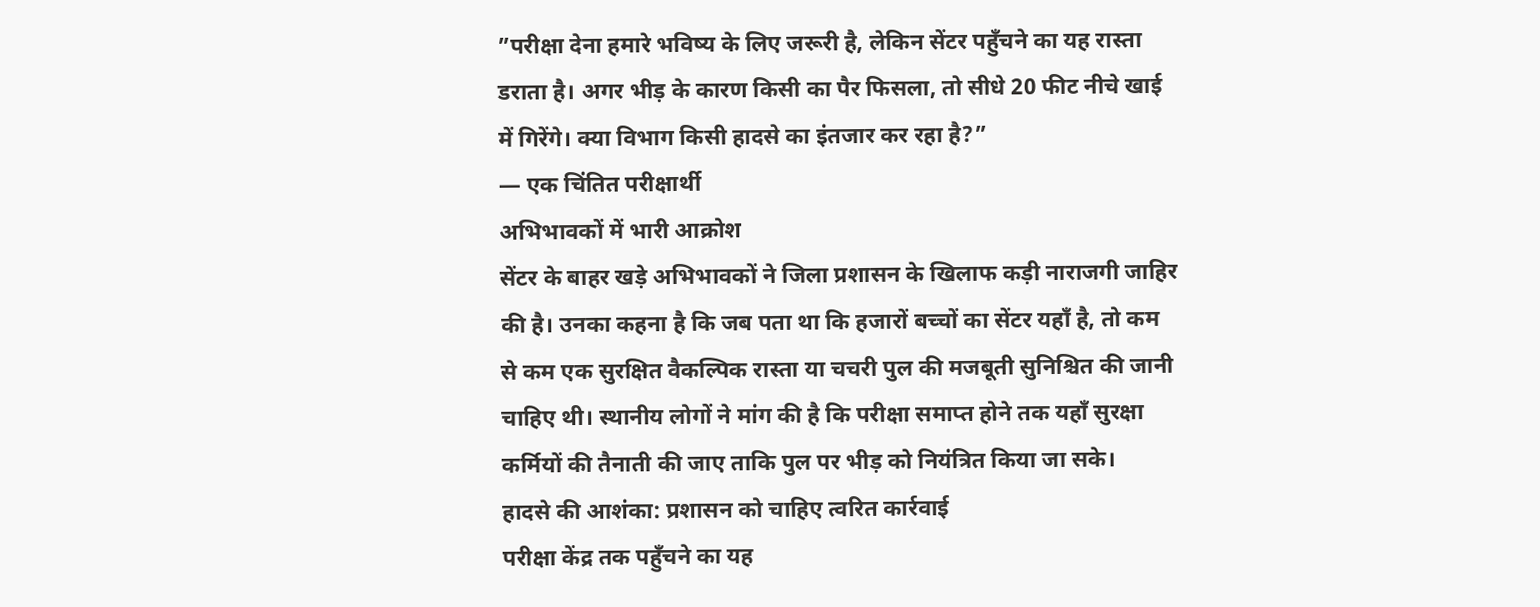”परीक्षा देना हमारे भविष्य के लिए जरूरी है, लेकिन सेंटर पहुँचने का यह रास्ता डराता है। अगर भीड़ के कारण किसी का पैर फिसला, तो सीधे 20 फीट नीचे खाई में गिरेंगे। क्या विभाग किसी हादसे का इंतजार कर रहा है?”
— एक चिंतित परीक्षार्थी
अभिभावकों में भारी आक्रोश
सेंटर के बाहर खड़े अभिभावकों ने जिला प्रशासन के खिलाफ कड़ी नाराजगी जाहिर की है। उनका कहना है कि जब पता था कि हजारों बच्चों का सेंटर यहाँ है, तो कम से कम एक सुरक्षित वैकल्पिक रास्ता या चचरी पुल की मजबूती सुनिश्चित की जानी चाहिए थी। स्थानीय लोगों ने मांग की है कि परीक्षा समाप्त होने तक यहाँ सुरक्षा कर्मियों की तैनाती की जाए ताकि पुल पर भीड़ को नियंत्रित किया जा सके।
हादसे की आशंका: प्रशासन को चाहिए त्वरित कार्रवाई
परीक्षा केंद्र तक पहुँचने का यह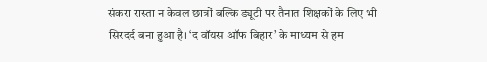संकरा रास्ता न केवल छात्रों बल्कि ड्यूटी पर तैनात शिक्षकों के लिए भी सिरदर्द बना हुआ है। ‘द वॉयस ऑफ बिहार’ के माध्यम से हम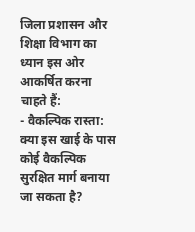जिला प्रशासन और शिक्षा विभाग का ध्यान इस ओर आकर्षित करना चाहते हैं:
- वैकल्पिक रास्ता: क्या इस खाई के पास कोई वैकल्पिक सुरक्षित मार्ग बनाया जा सकता है?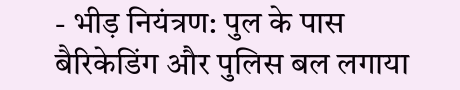- भीड़ नियंत्रण: पुल के पास बैरिकेडिंग और पुलिस बल लगाया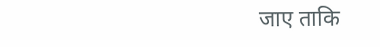जाए ताकि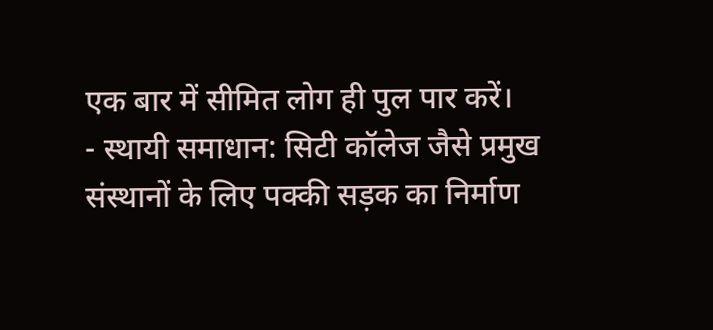एक बार में सीमित लोग ही पुल पार करें।
- स्थायी समाधान: सिटी कॉलेज जैसे प्रमुख संस्थानों के लिए पक्की सड़क का निर्माण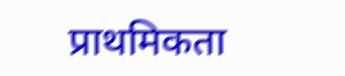प्राथमिकता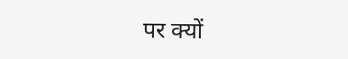पर क्यों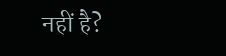नहीं है?